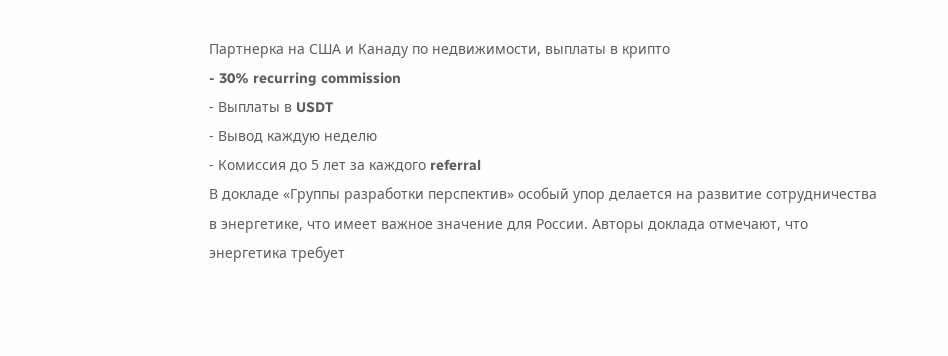Партнерка на США и Канаду по недвижимости, выплаты в крипто
- 30% recurring commission
- Выплаты в USDT
- Вывод каждую неделю
- Комиссия до 5 лет за каждого referral
В докладе «Группы разработки перспектив» особый упор делается на развитие сотрудничества в энергетике, что имеет важное значение для России. Авторы доклада отмечают, что энергетика требует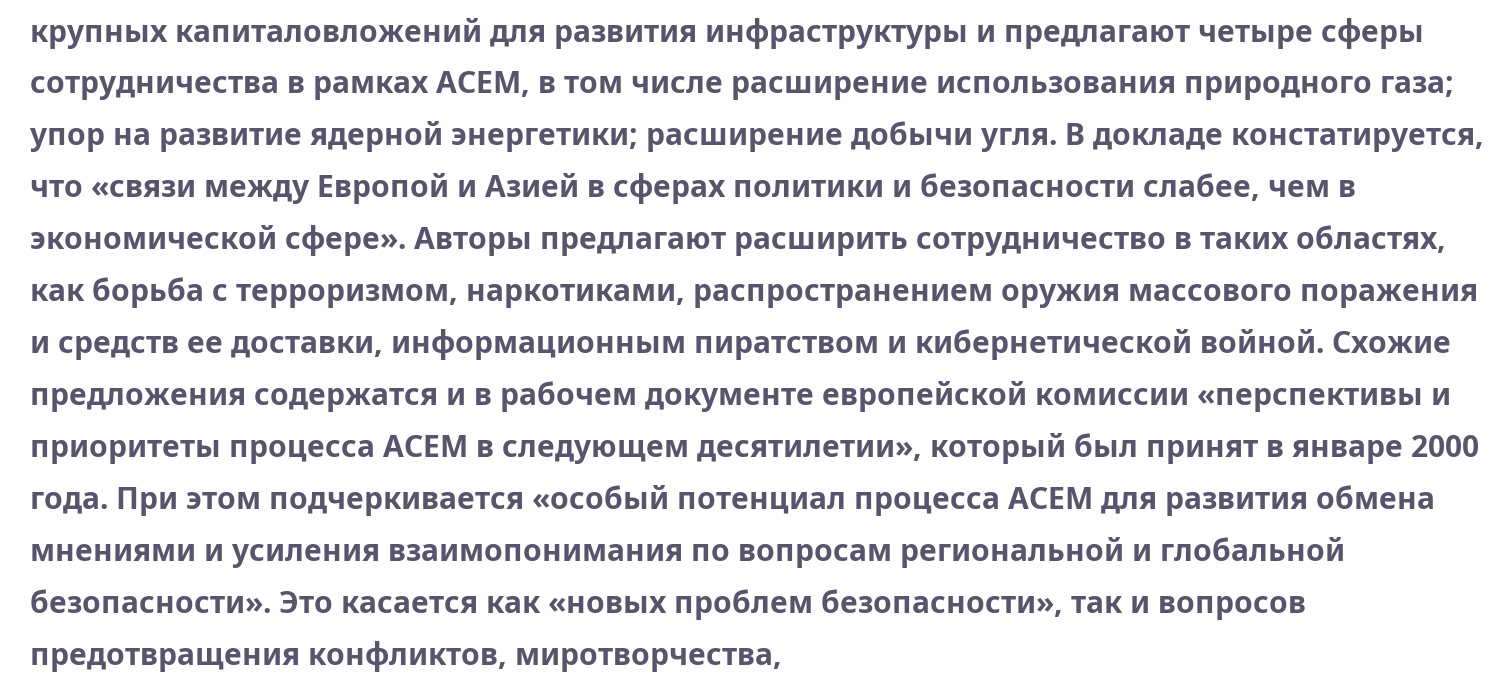крупных капиталовложений для развития инфраструктуры и предлагают четыре сферы сотрудничества в рамках АСЕМ, в том числе расширение использования природного газа; упор на развитие ядерной энергетики; расширение добычи угля. В докладе констатируется, что «связи между Европой и Азией в сферах политики и безопасности слабее, чем в экономической сфере». Авторы предлагают расширить сотрудничество в таких областях, как борьба с терроризмом, наркотиками, распространением оружия массового поражения и средств ее доставки, информационным пиратством и кибернетической войной. Схожие предложения содержатся и в рабочем документе европейской комиссии «перспективы и приоритеты процесса АСЕМ в следующем десятилетии», который был принят в январе 2000 года. При этом подчеркивается «особый потенциал процесса АСЕМ для развития обмена мнениями и усиления взаимопонимания по вопросам региональной и глобальной безопасности». Это касается как «новых проблем безопасности», так и вопросов предотвращения конфликтов, миротворчества,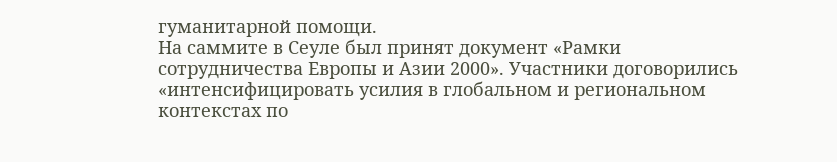гуманитарной помощи.
На саммите в Сеуле был принят документ «Рамки сотрудничества Европы и Азии 2000». Участники договорились «интенсифицировать усилия в глобальном и региональном контекстах по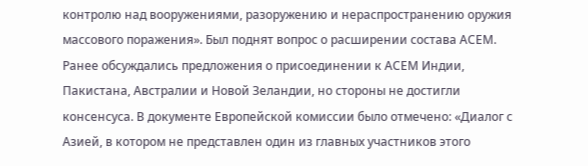контролю над вооружениями, разоружению и нераспространению оружия массового поражения». Был поднят вопрос о расширении состава АСЕМ. Ранее обсуждались предложения о присоединении к АСЕМ Индии, Пакистана, Австралии и Новой Зеландии, но стороны не достигли консенсуса. В документе Европейской комиссии было отмечено: «Диалог с Азией, в котором не представлен один из главных участников этого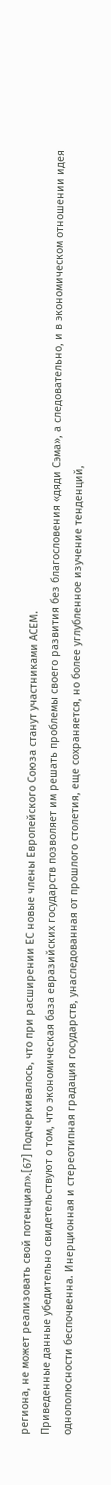региона, не может реализовать свой потенциал».[67] Подчеркивалось, что при расширении ЕС новые члены Европейского Союза станут участниками АСЕМ.
Приведенные данные убедительно свидетельствуют о том, что экономическая база евразийских государств позволяет им решать проблемы своего развития без благословения «дяди Сэма», а следовательно, и в экономическом отношении идея однополюсности беспочвенна. Инерционная и стереотипная градация государств, унаследованная от прошлого столетия, еще сохраняется, но более углубленное изучение тенденций,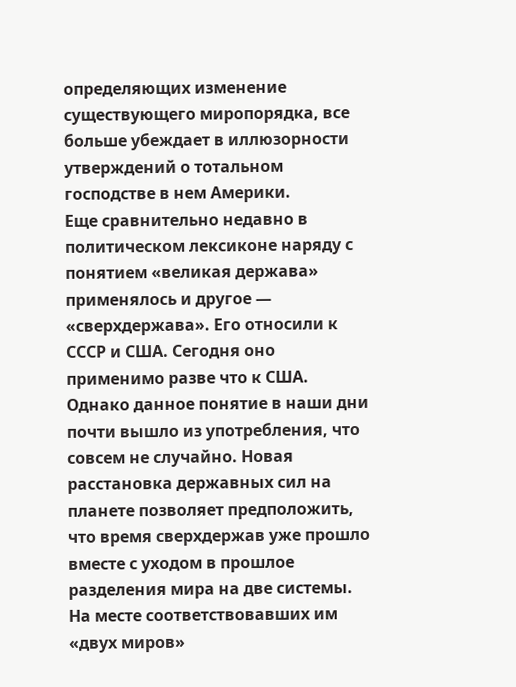определяющих изменение существующего миропорядка, все больше убеждает в иллюзорности утверждений о тотальном господстве в нем Америки.
Еще сравнительно недавно в политическом лексиконе наряду с понятием «великая держава» применялось и другое — «сверхдержава». Его относили к СССР и США. Сегодня оно применимо разве что к США. Однако данное понятие в наши дни почти вышло из употребления, что совсем не случайно. Новая расстановка державных сил на планете позволяет предположить, что время сверхдержав уже прошло вместе с уходом в прошлое разделения мира на две системы. На месте соответствовавших им «двух миров»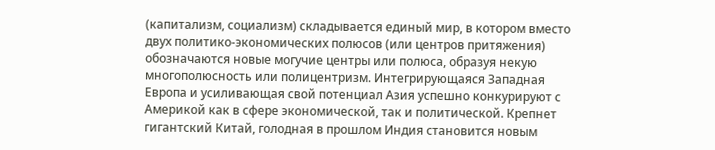(капитализм, социализм) складывается единый мир, в котором вместо двух политико-экономических полюсов (или центров притяжения) обозначаются новые могучие центры или полюса, образуя некую многополюсность или полицентризм. Интегрирующаяся Западная Европа и усиливающая свой потенциал Азия успешно конкурируют с Америкой как в сфере экономической, так и политической. Крепнет гигантский Китай, голодная в прошлом Индия становится новым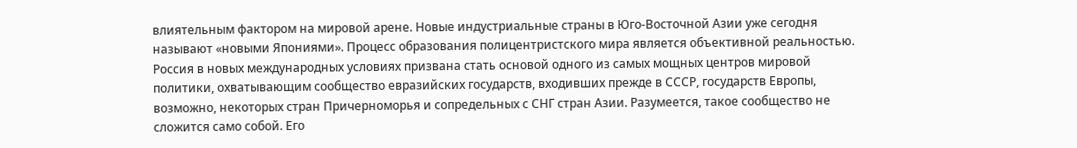влиятельным фактором на мировой арене. Новые индустриальные страны в Юго-Восточной Азии уже сегодня называют «новыми Япониями». Процесс образования полицентристского мира является объективной реальностью. Россия в новых международных условиях призвана стать основой одного из самых мощных центров мировой политики, охватывающим сообщество евразийских государств, входивших прежде в СССР, государств Европы, возможно, некоторых стран Причерноморья и сопредельных с СНГ стран Азии. Разумеется, такое сообщество не сложится само собой. Его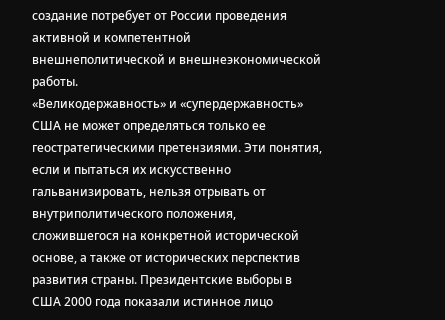создание потребует от России проведения активной и компетентной внешнеполитической и внешнеэкономической работы.
«Великодержавность» и «супердержавность» США не может определяться только ее геостратегическими претензиями. Эти понятия, если и пытаться их искусственно гальванизировать, нельзя отрывать от внутриполитического положения, сложившегося на конкретной исторической основе, а также от исторических перспектив развития страны. Президентские выборы в США 2000 года показали истинное лицо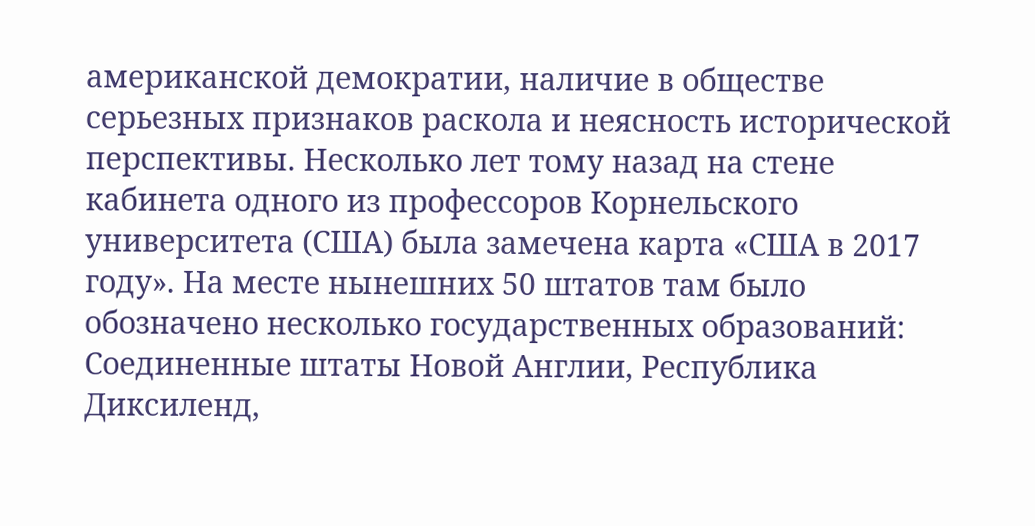американской демократии, наличие в обществе серьезных признаков раскола и неясность исторической перспективы. Несколько лет тому назад на стене кабинета одного из профессоров Корнельского университета (США) была замечена карта «США в 2017 году». На месте нынешних 50 штатов там было обозначено несколько государственных образований: Соединенные штаты Новой Англии, Республика Диксиленд,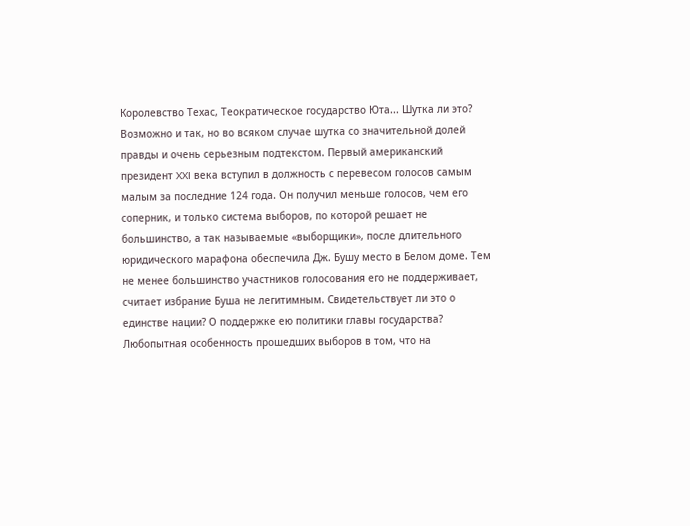Королевство Техас, Теократическое государство Юта... Шутка ли это? Возможно и так, но во всяком случае шутка со значительной долей правды и очень серьезным подтекстом. Первый американский президент XXI века вступил в должность с перевесом голосов самым малым за последние 124 года. Он получил меньше голосов, чем его соперник, и только система выборов, по которой решает не большинство, а так называемые «выборщики», после длительного юридического марафона обеспечила Дж. Бушу место в Белом доме. Тем не менее большинство участников голосования его не поддерживает, считает избрание Буша не легитимным. Свидетельствует ли это о единстве нации? О поддержке ею политики главы государства? Любопытная особенность прошедших выборов в том, что на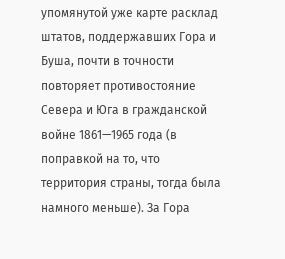упомянутой уже карте расклад штатов, поддержавших Гора и Буша, почти в точности повторяет противостояние Севера и Юга в гражданской войне 1861—1965 года (в поправкой на то, что территория страны, тогда была намного меньше). За Гора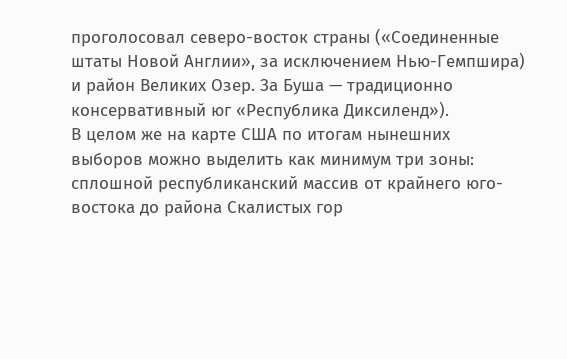проголосовал северо-восток страны («Соединенные штаты Новой Англии», за исключением Нью-Гемпшира) и район Великих Озер. За Буша — традиционно консервативный юг «Республика Диксиленд»).
В целом же на карте США по итогам нынешних выборов можно выделить как минимум три зоны: сплошной республиканский массив от крайнего юго-востока до района Скалистых гор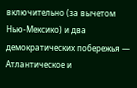включительно (за вычетом Нью-Мексико) и два демократических побережья — Атлантическое и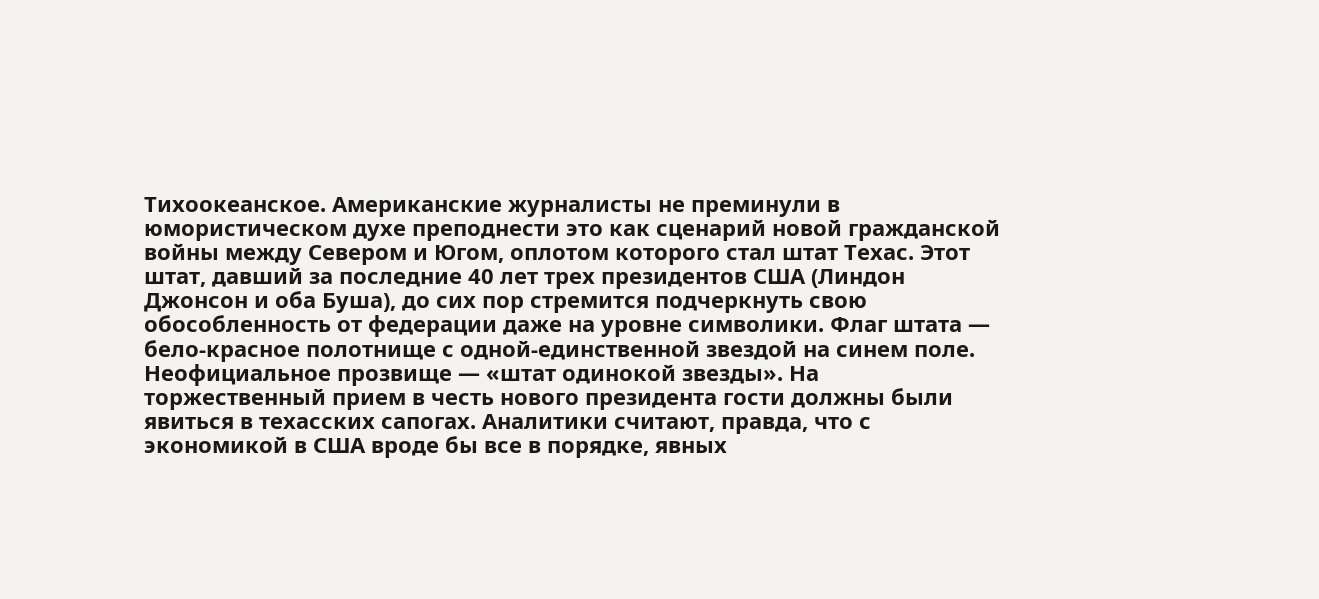Тихоокеанское. Американские журналисты не преминули в юмористическом духе преподнести это как сценарий новой гражданской войны между Севером и Югом, оплотом которого стал штат Техас. Этот штат, давший за последние 40 лет трех президентов США (Линдон Джонсон и оба Буша), до сих пор стремится подчеркнуть свою обособленность от федерации даже на уровне символики. Флаг штата — бело-красное полотнище с одной-единственной звездой на синем поле. Неофициальное прозвище — «штат одинокой звезды». На торжественный прием в честь нового президента гости должны были явиться в техасских сапогах. Аналитики считают, правда, что с экономикой в США вроде бы все в порядке, явных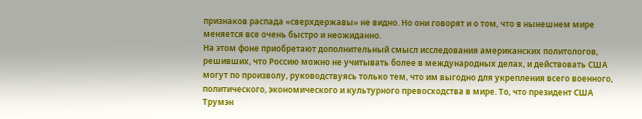признаков распада «сверхдержавы» не видно. Но они говорят и о том, что в нынешнем мире меняется все очень быстро и неожиданно.
На этом фоне приобретают дополнительный смысл исследования американских политологов, решивших, что Россию можно не учитывать более в международных делах, и действовать США могут по произволу, руководствуясь только тем, что им выгодно для укрепления всего военного, политического, экономического и культурного превосходства в мире. То, что президент США Трумэн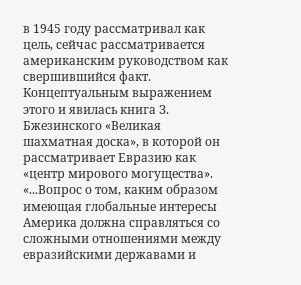в 1945 году рассматривал как цель, сейчас рассматривается американским руководством как свершившийся факт. Концептуальным выражением этого и явилась книга З. Бжезинского «Великая шахматная доска», в которой он рассматривает Евразию как «центр мирового могущества». «...Вопрос о том, каким образом имеющая глобальные интересы Америка должна справляться со сложными отношениями между евразийскими державами и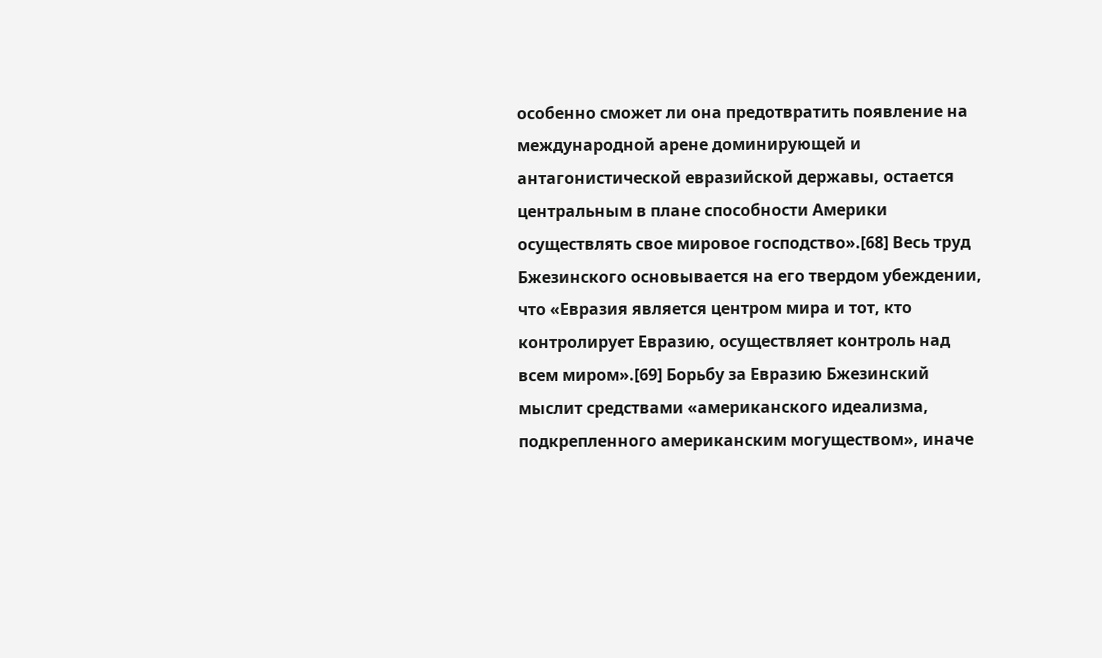особенно сможет ли она предотвратить появление на международной арене доминирующей и антагонистической евразийской державы, остается центральным в плане способности Америки осуществлять свое мировое господство».[68] Весь труд Бжезинского основывается на его твердом убеждении, что «Евразия является центром мира и тот, кто контролирует Евразию, осуществляет контроль над всем миром».[69] Борьбу за Евразию Бжезинский мыслит средствами «американского идеализма, подкрепленного американским могуществом», иначе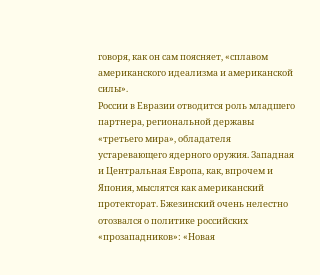говоря, как он сам поясняет, «сплавом американского идеализма и американской силы».
России в Евразии отводится роль младшего партнера, региональной державы «третьего мира», обладателя устаревающего ядерного оружия. Западная и Центральная Европа, как, впрочем и Япония, мыслятся как американский протекторат. Бжезинский очень нелестно отозвался о политике российских «прозападников»: «Новая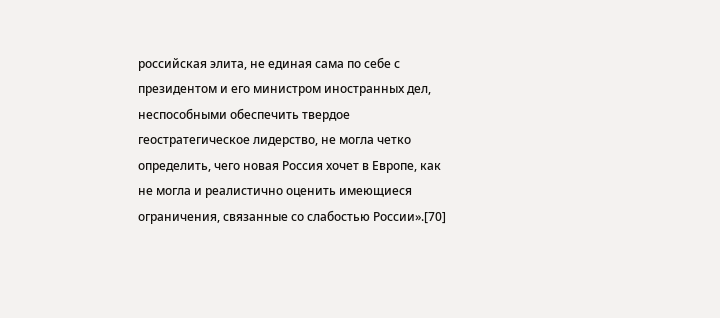российская элита, не единая сама по себе с президентом и его министром иностранных дел, неспособными обеспечить твердое геостратегическое лидерство, не могла четко определить, чего новая Россия хочет в Европе, как не могла и реалистично оценить имеющиеся ограничения, связанные со слабостью России».[70]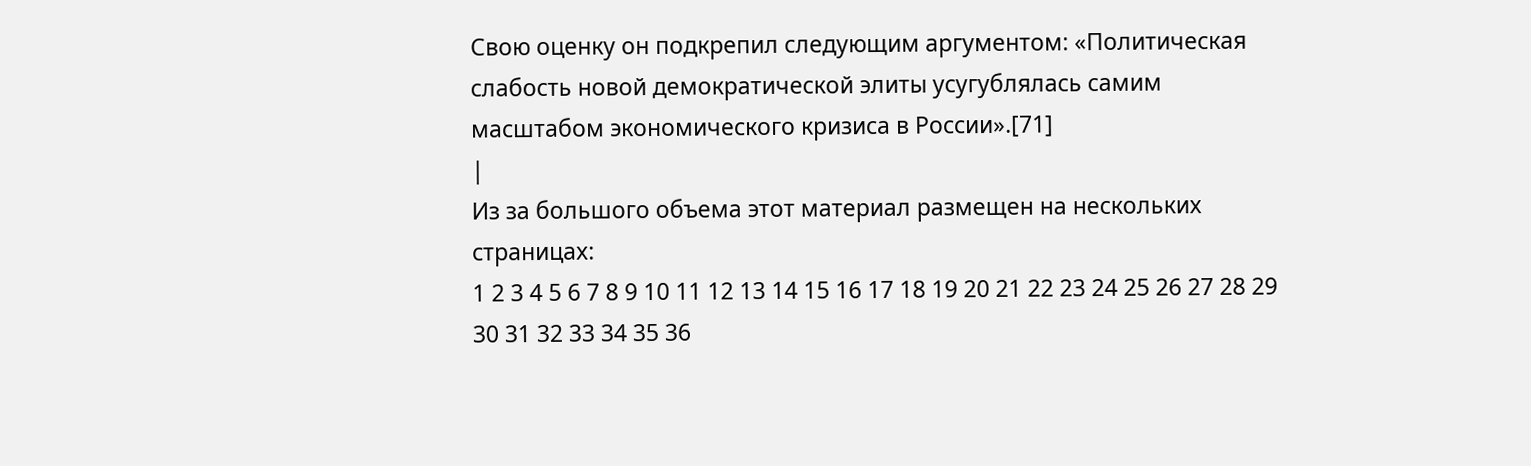Свою оценку он подкрепил следующим аргументом: «Политическая слабость новой демократической элиты усугублялась самим масштабом экономического кризиса в России».[71]
|
Из за большого объема этот материал размещен на нескольких страницах:
1 2 3 4 5 6 7 8 9 10 11 12 13 14 15 16 17 18 19 20 21 22 23 24 25 26 27 28 29 30 31 32 33 34 35 36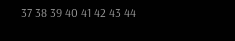37 38 39 40 41 42 43 44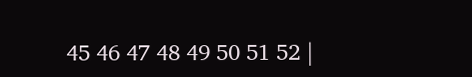45 46 47 48 49 50 51 52 |